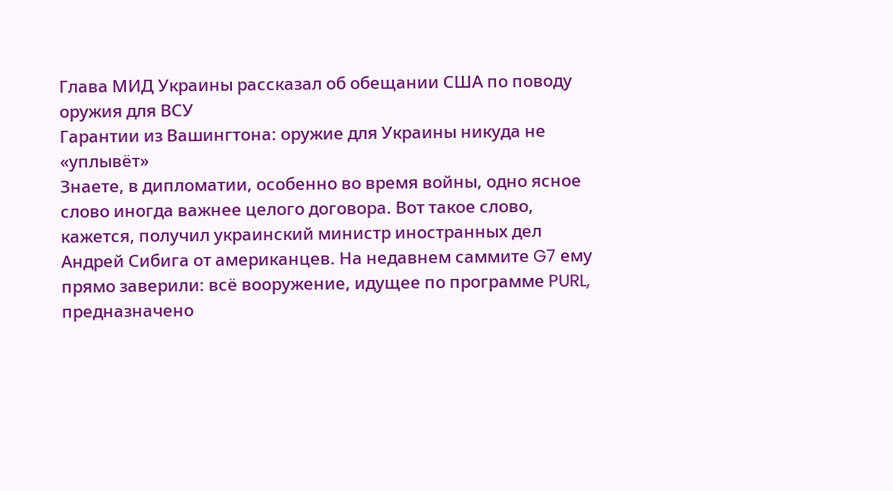Глава МИД Украины рассказал об обещании США по поводу оружия для ВСУ
Гарантии из Вашингтона: оружие для Украины никуда не «уплывёт»
Знаете, в дипломатии, особенно во время войны, одно ясное слово иногда важнее целого договора. Вот такое слово, кажется, получил украинский министр иностранных дел Андрей Сибига от американцев. На недавнем саммите G7 ему прямо заверили: всё вооружение, идущее по программе PURL, предназначено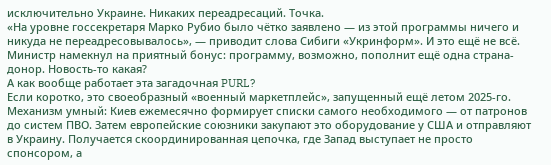исключительно Украине. Никаких переадресаций. Точка.
«На уровне госсекретаря Марко Рубио было чётко заявлено — из этой программы ничего и никуда не переадресовывалось», — приводит слова Сибиги «Укринформ». И это ещё не всё. Министр намекнул на приятный бонус: программу, возможно, пополнит ещё одна страна-донор. Новость-то какая?
А как вообще работает эта загадочная PURL?
Если коротко, это своеобразный «военный маркетплейс», запущенный ещё летом 2025-го. Механизм умный: Киев ежемесячно формирует списки самого необходимого — от патронов до систем ПВО. Затем европейские союзники закупают это оборудование у США и отправляют в Украину. Получается скоординированная цепочка, где Запад выступает не просто спонсором, а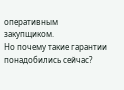оперативным закупщиком.
Но почему такие гарантии понадобились сейчас?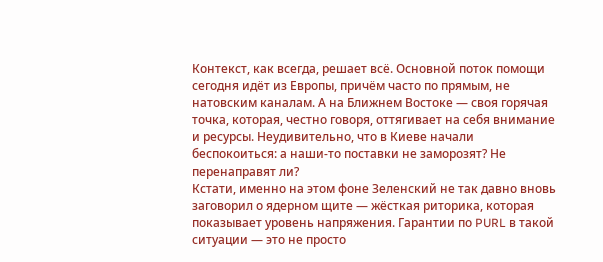Контекст, как всегда, решает всё. Основной поток помощи сегодня идёт из Европы, причём часто по прямым, не натовским каналам. А на Ближнем Востоке — своя горячая точка, которая, честно говоря, оттягивает на себя внимание и ресурсы. Неудивительно, что в Киеве начали беспокоиться: а наши-то поставки не заморозят? Не перенаправят ли?
Кстати, именно на этом фоне Зеленский не так давно вновь заговорил о ядерном щите — жёсткая риторика, которая показывает уровень напряжения. Гарантии по PURL в такой ситуации — это не просто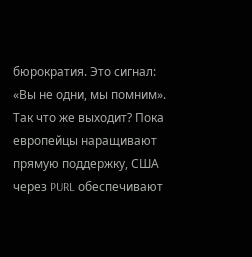бюрократия. Это сигнал: «Вы не одни, мы помним».
Так что же выходит? Пока европейцы наращивают прямую поддержку, США через PURL обеспечивают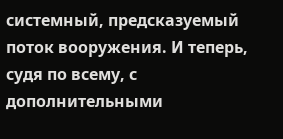системный, предсказуемый поток вооружения. И теперь, судя по всему, с дополнительными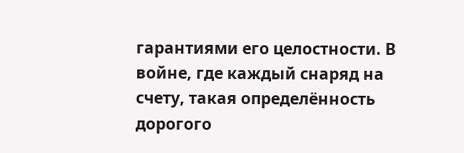гарантиями его целостности. В войне, где каждый снаряд на счету, такая определённость дорогого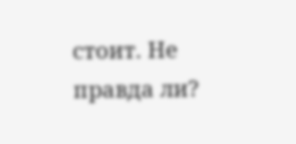стоит. Не правда ли?